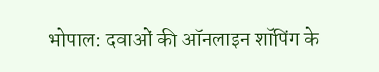भोपाल: दवाओं की ऑनलाइन शॉपिंग के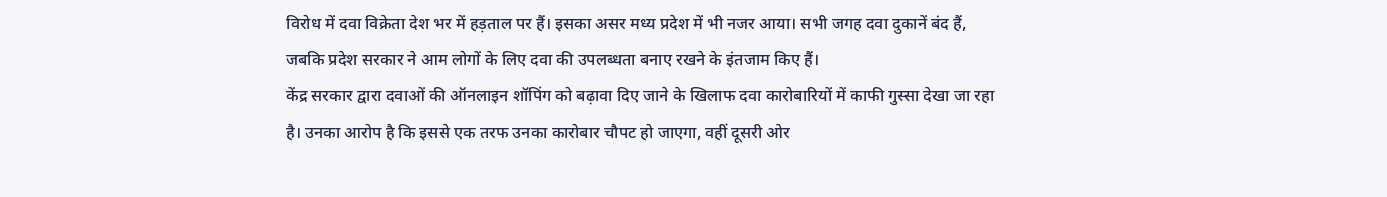विरोध में दवा विक्रेता देश भर में हड़ताल पर हैं। इसका असर मध्य प्रदेश में भी नजर आया। सभी जगह दवा दुकानें बंद हैं, जबकि प्रदेश सरकार ने आम लोगों के लिए दवा की उपलब्धता बनाए रखने के इंतजाम किए हैं।
केंद्र सरकार द्वारा दवाओं की ऑनलाइन शॉपिंग को बढ़ावा दिए जाने के खिलाफ दवा कारोबारियों में काफी गुस्सा देखा जा रहा है। उनका आरोप है कि इससे एक तरफ उनका कारोबार चौपट हो जाएगा, वहीं दूसरी ओर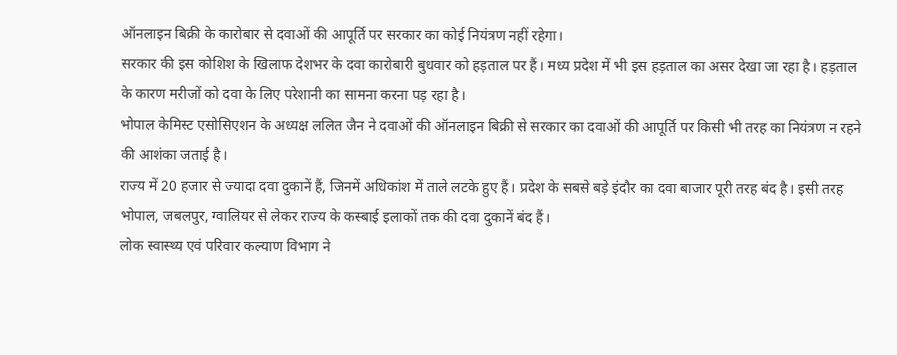ऑनलाइन बिक्री के कारोबार से दवाओं की आपूर्ति पर सरकार का कोई नियंत्रण नहीं रहेगा।
सरकार की इस कोशिश के खिलाफ देशभर के दवा कारोबारी बुधवार को हड़ताल पर हैं। मध्य प्रदेश में भी इस हड़ताल का असर देखा जा रहा है। हड़ताल के कारण मरीजों को दवा के लिए परेशानी का सामना करना पड़ रहा है।
भोपाल केमिस्ट एसोसिएशन के अध्यक्ष ललित जैन ने दवाओं की ऑनलाइन बिक्री से सरकार का दवाओं की आपूर्ति पर किसी भी तरह का नियंत्रण न रहने की आशंका जताई है।
राज्य में 20 हजार से ज्यादा दवा दुकानें हैं, जिनमें अधिकांश में ताले लटके हुए हैं। प्रदेश के सबसे बड़े इंदौर का दवा बाजार पूरी तरह बंद है। इसी तरह भोपाल, जबलपुर, ग्वालियर से लेकर राज्य के कस्बाई इलाकों तक की दवा दुकानें बंद हैं।
लोक स्वास्थ्य एवं परिवार कल्याण विभाग ने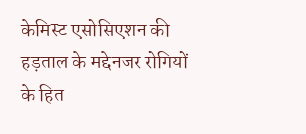केमिस्ट एसोसिएशन की हड़ताल के मद्देनजर रोगियों के हित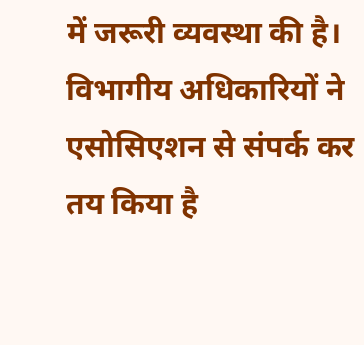में जरूरी व्यवस्था की है। विभागीय अधिकारियों ने एसोसिएशन से संपर्क कर तय किया है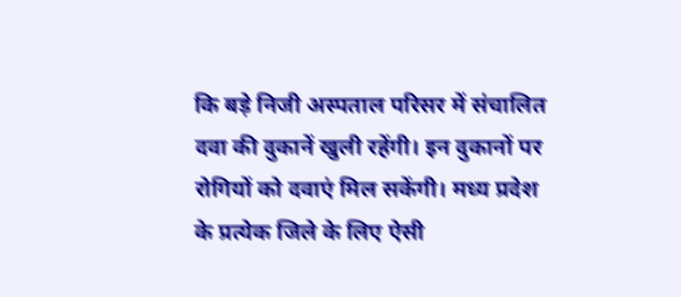कि बड़े निजी अस्पताल परिसर में संचालित दवा की दुकानें खुली रहेंगी। इन दुकानों पर रोगियों को दवाएं मिल सकेंगी। मध्य प्रदेश के प्रत्येक जिले के लिए ऐसी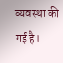व्यवस्था की गई है।